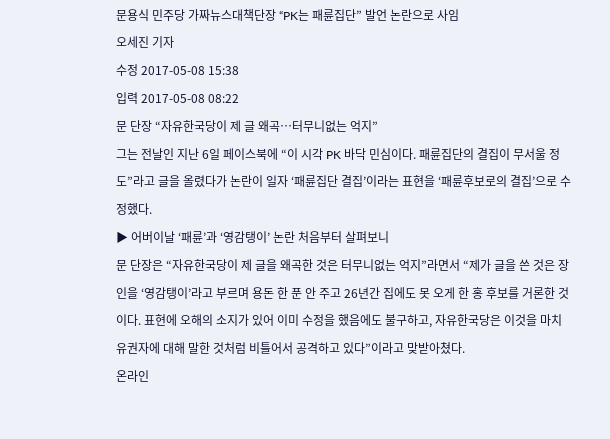문용식 민주당 가짜뉴스대책단장 “PK는 패륜집단” 발언 논란으로 사임
오세진 기자
수정 2017-05-08 15:38
입력 2017-05-08 08:22
문 단장 “자유한국당이 제 글 왜곡…터무니없는 억지”
그는 전날인 지난 6일 페이스북에 “이 시각 PK 바닥 민심이다. 패륜집단의 결집이 무서울 정도”라고 글을 올렸다가 논란이 일자 ‘패륜집단 결집’이라는 표현을 ‘패륜후보로의 결집’으로 수정했다.
▶ 어버이날 ‘패륜’과 ‘영감탱이’ 논란 처음부터 살펴보니
문 단장은 “자유한국당이 제 글을 왜곡한 것은 터무니없는 억지”라면서 “제가 글을 쓴 것은 장인을 ‘영감탱이’라고 부르며 용돈 한 푼 안 주고 26년간 집에도 못 오게 한 홍 후보를 거론한 것이다. 표현에 오해의 소지가 있어 이미 수정을 했음에도 불구하고, 자유한국당은 이것을 마치 유권자에 대해 말한 것처럼 비틀어서 공격하고 있다”이라고 맞받아쳤다.
온라인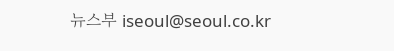뉴스부 iseoul@seoul.co.kr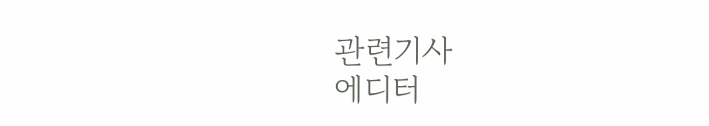관련기사
에디터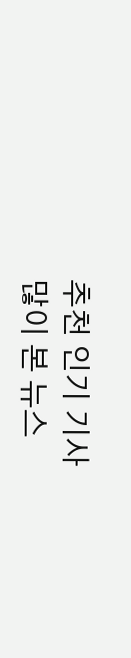추천 인기 기사
많이 본 뉴스